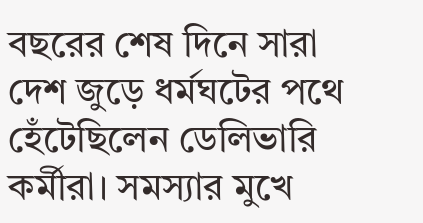বছরের শেষ দিনে সারা দেশ জুড়ে ধর্মঘটের পথে হেঁটেছিলেন ডেলিভারি কর্মীরা। সমস্যার মুখে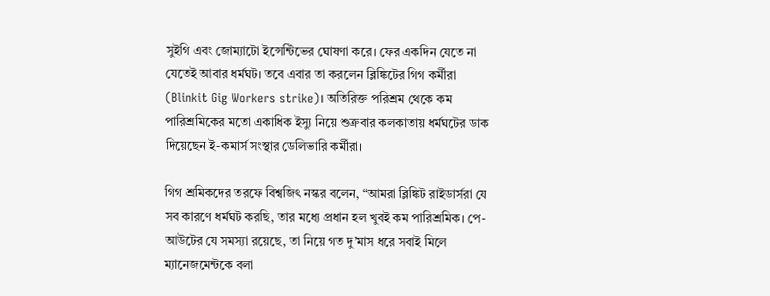সুইগি এবং জোম্যাটো ইন্সেন্টিভের ঘোষণা করে। ফের একদিন যেতে না যেতেই আবার ধর্মঘট। তবে এবার তা করলেন ব্লিঙ্কিটের গিগ কর্মীরা (Blinkit Gig Workers strike)। অতিরিক্ত পরিশ্রম থেকে কম পারিশ্রমিকের মতো একাধিক ইস্যু নিয়ে শুক্রবার কলকাতায় ধর্মঘটের ডাক দিয়েছেন ই-কমার্স সংস্থার ডেলিভারি কর্মীরা।

গিগ শ্রমিকদের তরফে বিশ্বজিৎ নস্কর বলেন, “আমরা ব্লিঙ্কিট রাইডার্সরা যে সব কারণে ধর্মঘট করছি, তার মধ্যে প্রধান হল খুবই কম পারিশ্রমিক। পে-আউটের যে সমস্যা রয়েছে, তা নিয়ে গত দু’মাস ধরে সবাই মিলে ম্যানেজমেন্টকে বলা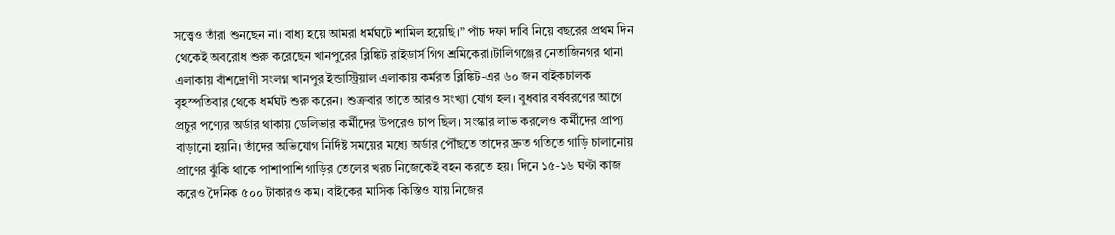সত্ত্বেও তাঁরা শুনছেন না। বাধ্য হয়ে আমরা ধর্মঘটে শামিল হয়েছি।” পাঁচ দফা দাবি নিয়ে বছরের প্রথম দিন থেকেই অবরোধ শুরু করেছেন খানপুরের ব্লিঙ্কিট রাইডার্স গিগ শ্রমিকেরা।টালিগঞ্জের নেতাজিনগর থানা এলাকায় বাঁশদ্রোণী সংলগ্ন খানপুর ইন্ডাস্ট্রিয়াল এলাকায় কর্মরত ব্লিঙ্কিট-এর ৬০ জন বাইকচালক বৃহস্পতিবার থেকে ধর্মঘট শুরু করেন। শুক্রবার তাতে আরও সংখ্যা যোগ হল। বুধবার বর্ষবরণের আগে প্রচুর পণ্যের অর্ডার থাকায় ডেলিভার কর্মীদের উপরেও চাপ ছিল। সংস্কার লাভ করলেও কর্মীদের প্রাপ্য বাড়ানো হয়নি। তাঁদের অভিযোগ নির্দিষ্ট সময়ের মধ্যে অর্ডার পৌঁছতে তাদের দ্রুত গতিতে গাড়ি চালানোয় প্রাণের ঝুঁকি থাকে পাশাপাশি গাড়ির তেলের খরচ নিজেকেই বহন করতে হয়। দিনে ১৫-১৬ ঘণ্টা কাজ করেও দৈনিক ৫০০ টাকারও কম। বাইকের মাসিক কিস্তিও যায় নিজের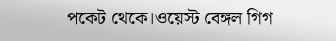পকেট থেকে।ওয়েস্ট বেঙ্গল গিগ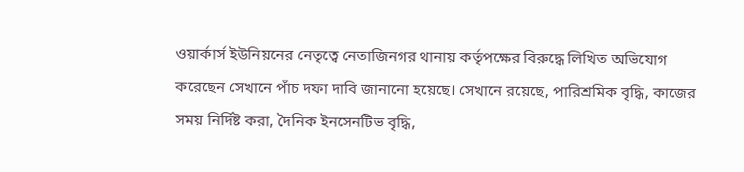ওয়ার্কার্স ইউনিয়নের নেতৃত্বে নেতাজিনগর থানায় কর্তৃপক্ষের বিরুদ্ধে লিখিত অভিযোগ করেছেন সেখানে পাঁচ দফা দাবি জানানো হয়েছে। সেখানে রয়েছে, পারিশ্রমিক বৃদ্ধি, কাজের সময় নির্দিষ্ট করা, দৈনিক ইনসেনটিভ বৃদ্ধি,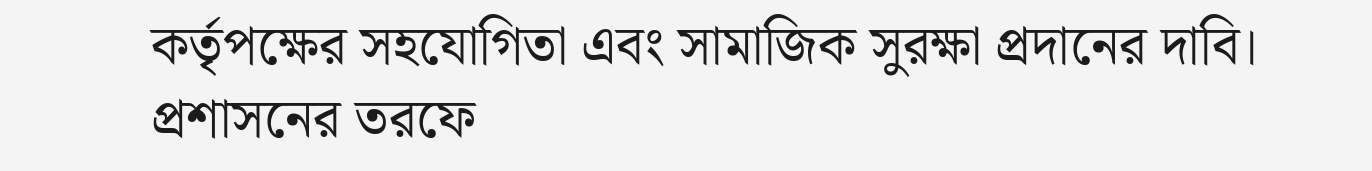কর্তৃপক্ষের সহযোগিতা এবং সামাজিক সুরক্ষা প্রদানের দাবি। প্রশাসনের তরফে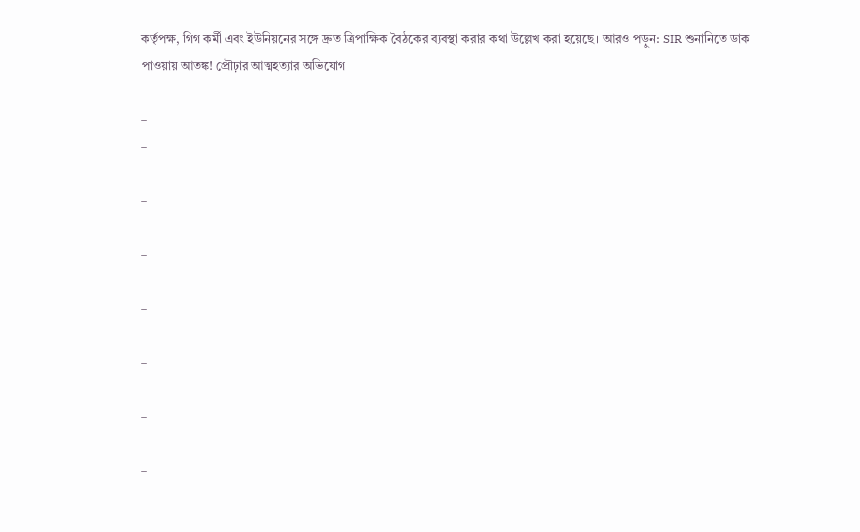কর্তৃপক্ষ, গিগ কর্মী এবং ইউনিয়নের সঙ্গে দ্রুত ত্রিপাক্ষিক বৈঠকের ব্যবস্থা করার কথা উল্লেখ করা হয়েছে। আরও পড়ুন: SIR শুনানিতে ডাক পাওয়ায় আতঙ্ক! প্রৌঢ়ার আত্মহত্যার অভিযোগ

–
–

–

–

–

–

–

–